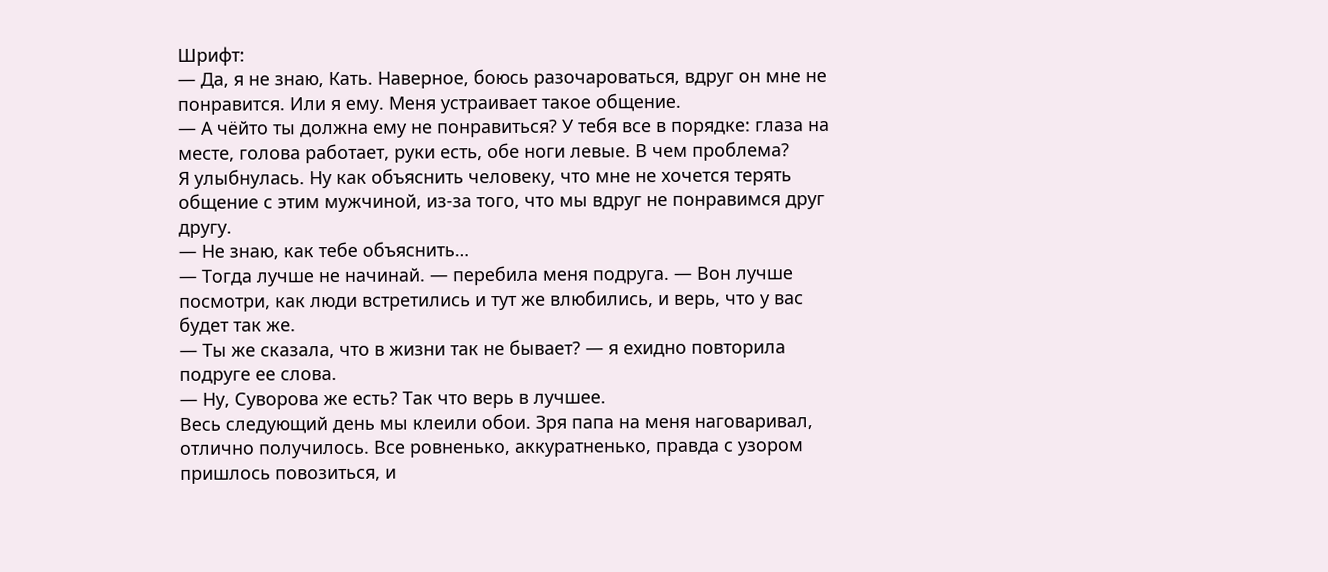Шрифт:
— Да, я не знаю, Кать. Наверное, боюсь разочароваться, вдруг он мне не понравится. Или я ему. Меня устраивает такое общение.
— А чёйто ты должна ему не понравиться? У тебя все в порядке: глаза на месте, голова работает, руки есть, обе ноги левые. В чем проблема?
Я улыбнулась. Ну как объяснить человеку, что мне не хочется терять общение с этим мужчиной, из-за того, что мы вдруг не понравимся друг другу.
— Не знаю, как тебе объяснить…
— Тогда лучше не начинай. — перебила меня подруга. — Вон лучше посмотри, как люди встретились и тут же влюбились, и верь, что у вас будет так же.
— Ты же сказала, что в жизни так не бывает? — я ехидно повторила подруге ее слова.
— Ну, Суворова же есть? Так что верь в лучшее.
Весь следующий день мы клеили обои. Зря папа на меня наговаривал, отлично получилось. Все ровненько, аккуратненько, правда с узором пришлось повозиться, и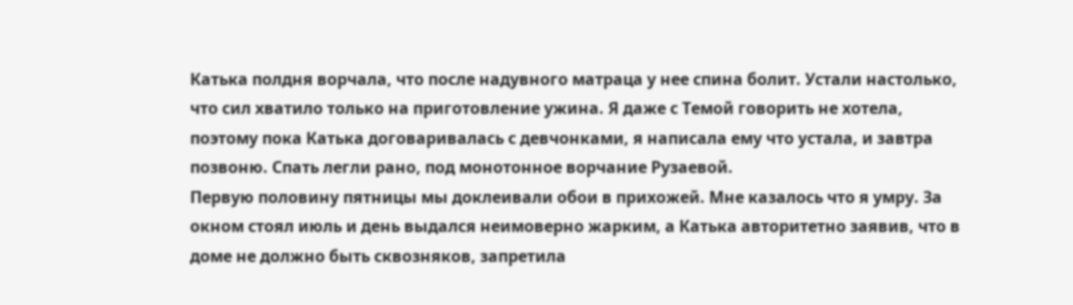Катька полдня ворчала, что после надувного матраца у нее спина болит. Устали настолько, что сил хватило только на приготовление ужина. Я даже с Темой говорить не хотела, поэтому пока Катька договаривалась с девчонками, я написала ему что устала, и завтра позвоню. Спать легли рано, под монотонное ворчание Рузаевой.
Первую половину пятницы мы доклеивали обои в прихожей. Мне казалось что я умру. За окном стоял июль и день выдался неимоверно жарким, а Катька авторитетно заявив, что в доме не должно быть сквозняков, запретила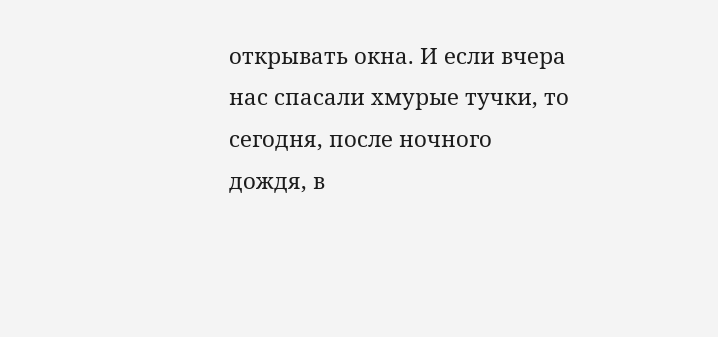открывать окна. И если вчера нас спасали хмурые тучки, то сегодня, после ночного дождя, в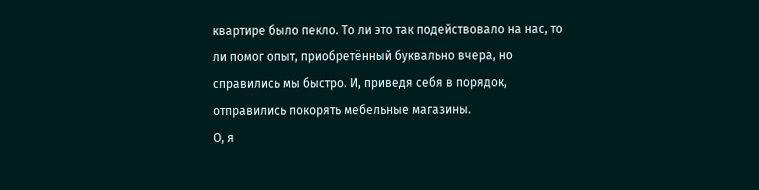квартире было пекло. То ли это так подействовало на нас, то ли помог опыт, приобретённый буквально вчера, но справились мы быстро. И, приведя себя в порядок, отправились покорять мебельные магазины.
О, я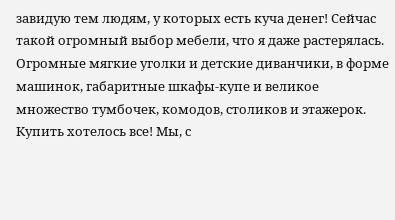завидую тем людям, у которых есть куча денег! Сейчас такой огромный выбор мебели, что я даже растерялась. Огромные мягкие уголки и детские диванчики, в форме машинок, габаритные шкафы-купе и великое множество тумбочек, комодов, столиков и этажерок. Купить хотелось все! Мы, с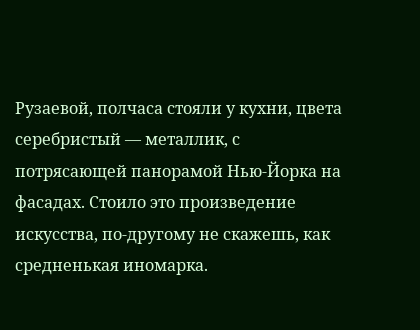Рузаевой, полчаса стояли у кухни, цвета серебристый — металлик, с потрясающей панорамой Нью-Йорка на фасадах. Стоило это произведение искусства, по-другому не скажешь, как средненькая иномарка.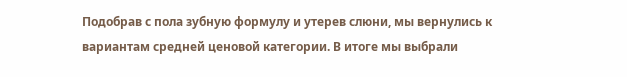Подобрав с пола зубную формулу и утерев слюни, мы вернулись к вариантам средней ценовой категории. В итоге мы выбрали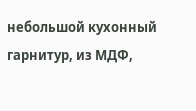небольшой кухонный гарнитур, из МДФ,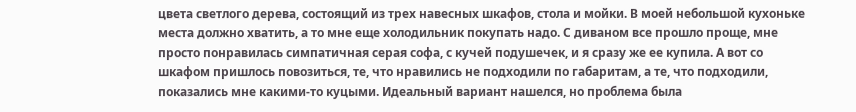цвета светлого дерева, состоящий из трех навесных шкафов, стола и мойки. В моей небольшой кухоньке места должно хватить, а то мне еще холодильник покупать надо. С диваном все прошло проще, мне просто понравилась симпатичная серая софа, с кучей подушечек, и я сразу же ее купила. А вот со шкафом пришлось повозиться, те, что нравились не подходили по габаритам, а те, что подходили, показались мне какими-то куцыми. Идеальный вариант нашелся, но проблема была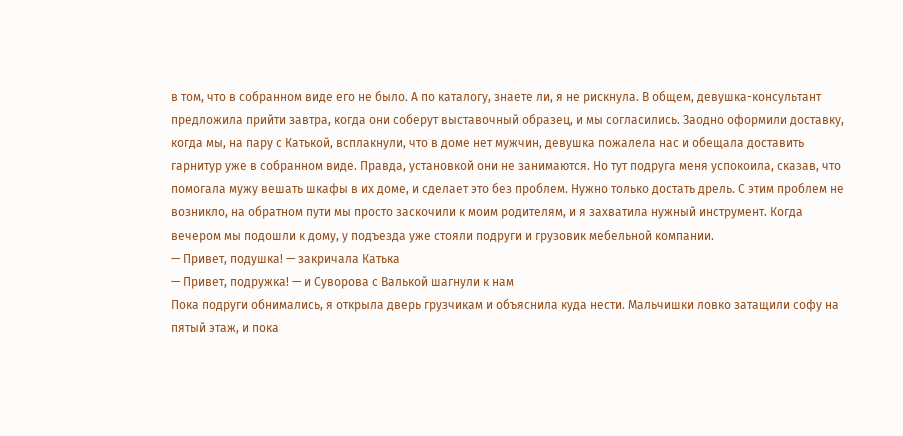в том, что в собранном виде его не было. А по каталогу, знаете ли, я не рискнула. В общем, девушка-консультант предложила прийти завтра, когда они соберут выставочный образец, и мы согласились. Заодно оформили доставку, когда мы, на пару с Катькой, всплакнули, что в доме нет мужчин, девушка пожалела нас и обещала доставить гарнитур уже в собранном виде. Правда, установкой они не занимаются. Но тут подруга меня успокоила, сказав, что помогала мужу вешать шкафы в их доме, и сделает это без проблем. Нужно только достать дрель. С этим проблем не возникло, на обратном пути мы просто заскочили к моим родителям, и я захватила нужный инструмент. Когда вечером мы подошли к дому, у подъезда уже стояли подруги и грузовик мебельной компании.
— Привет, подушка! — закричала Катька
— Привет, подружка! — и Суворова с Валькой шагнули к нам
Пока подруги обнимались, я открыла дверь грузчикам и объяснила куда нести. Мальчишки ловко затащили софу на пятый этаж, и пока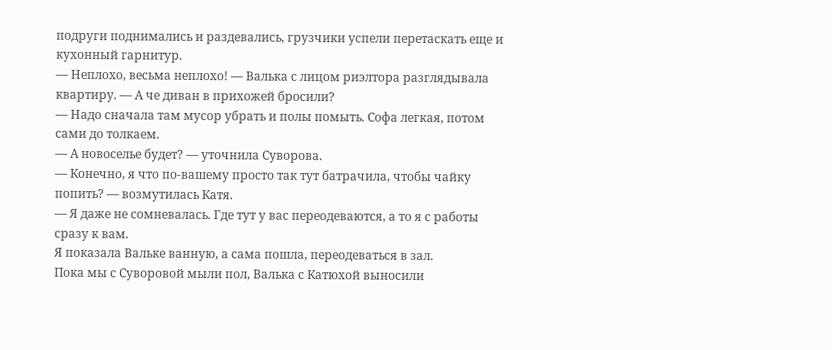подруги поднимались и раздевались, грузчики успели перетаскать еще и кухонный гарнитур.
— Неплохо, весьма неплохо! — Валька с лицом риэлтора разглядывала квартиру. — А че диван в прихожей бросили?
— Надо сначала там мусор убрать и полы помыть. Софа легкая, потом сами до толкаем.
— А новоселье будет? — уточнила Суворова.
— Конечно, я что по-вашему просто так тут батрачила, чтобы чайку попить? — возмутилась Катя.
— Я даже не сомневалась. Где тут у вас переодеваются, а то я с работы сразу к вам.
Я показала Вальке ванную, а сама пошла, переодеваться в зал.
Пока мы с Суворовой мыли пол, Валька с Катюхой выносили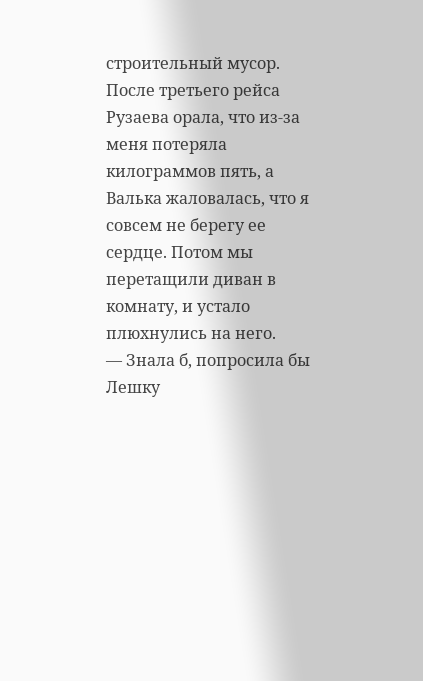строительный мусор. После третьего рейса Рузаева орала, что из-за меня потеряла килограммов пять, а Валька жаловалась, что я совсем не берегу ее сердце. Потом мы перетащили диван в комнату, и устало плюхнулись на него.
— Знала б, попросила бы Лешку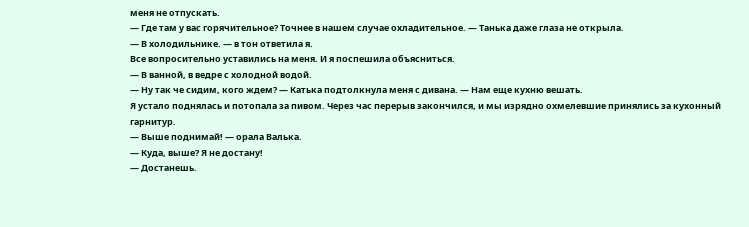меня не отпускать.
— Где там у вас горячительное? Точнее в нашем случае охладительное. — Танька даже глаза не открыла.
— В холодильнике. — в тон ответила я.
Все вопросительно уставились на меня. И я поспешила объясниться.
— В ванной, в ведре с холодной водой.
— Ну так че сидим, кого ждем? — Катька подтолкнула меня с дивана. — Нам еще кухню вешать.
Я устало поднялась и потопала за пивом. Через час перерыв закончился, и мы изрядно охмелевшие принялись за кухонный гарнитур.
— Выше поднимай! — орала Валька.
— Куда, выше? Я не достану!
— Достанешь.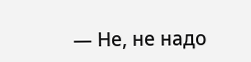— Не, не надо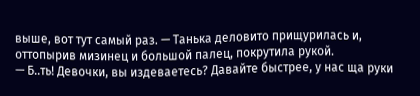выше, вот тут самый раз. — Танька деловито прищурилась и, оттопырив мизинец и большой палец, покрутила рукой.
— Б..ть! Девочки, вы издеваетесь? Давайте быстрее, у нас ща руки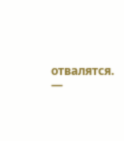отвалятся.
—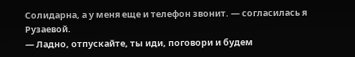Солидарна, а у меня еще и телефон звонит. — согласилась я Рузаевой.
— Ладно, отпускайте, ты иди, поговори и будем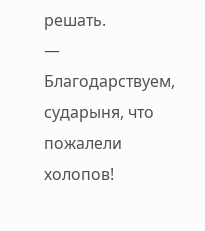решать.
— Благодарствуем, сударыня, что пожалели холопов!